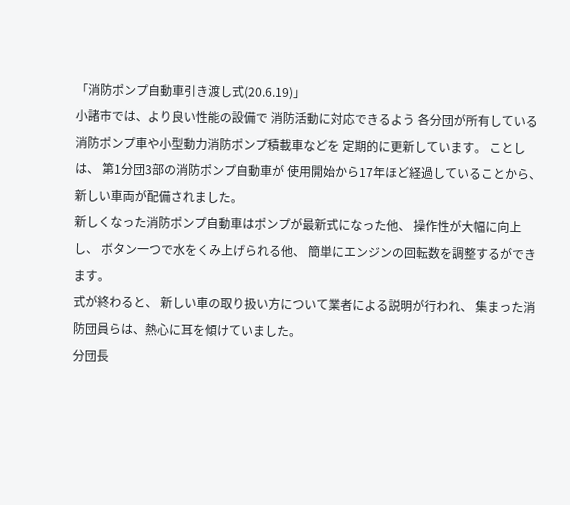「消防ポンプ自動車引き渡し式(20.6.19)」
小諸市では、より良い性能の設備で 消防活動に対応できるよう 各分団が所有している 消防ポンプ車や小型動力消防ポンプ積載車などを 定期的に更新しています。 ことしは、 第1分団3部の消防ポンプ自動車が 使用開始から17年ほど経過していることから、 新しい車両が配備されました。
新しくなった消防ポンプ自動車はポンプが最新式になった他、 操作性が大幅に向上し、 ボタン一つで水をくみ上げられる他、 簡単にエンジンの回転数を調整するができます。
式が終わると、 新しい車の取り扱い方について業者による説明が行われ、 集まった消防団員らは、熱心に耳を傾けていました。
分団長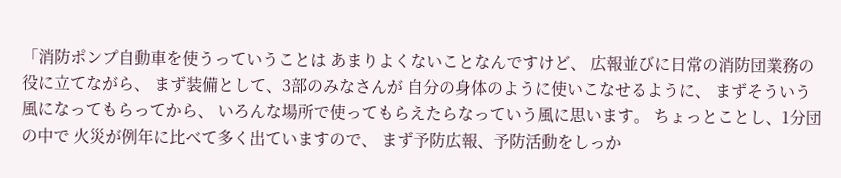「消防ポンプ自動車を使うっていうことは あまりよくないことなんですけど、 広報並びに日常の消防団業務の役に立てながら、 まず装備として、3部のみなさんが 自分の身体のように使いこなせるように、 まずそういう風になってもらってから、 いろんな場所で使ってもらえたらなっていう風に思います。 ちょっとことし、1分団の中で 火災が例年に比べて多く出ていますので、 まず予防広報、予防活動をしっか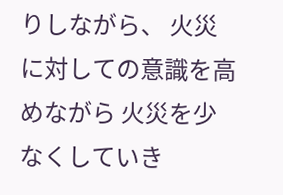りしながら、 火災に対しての意識を高めながら 火災を少なくしていき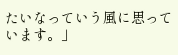たいなっていう風に思っています。」